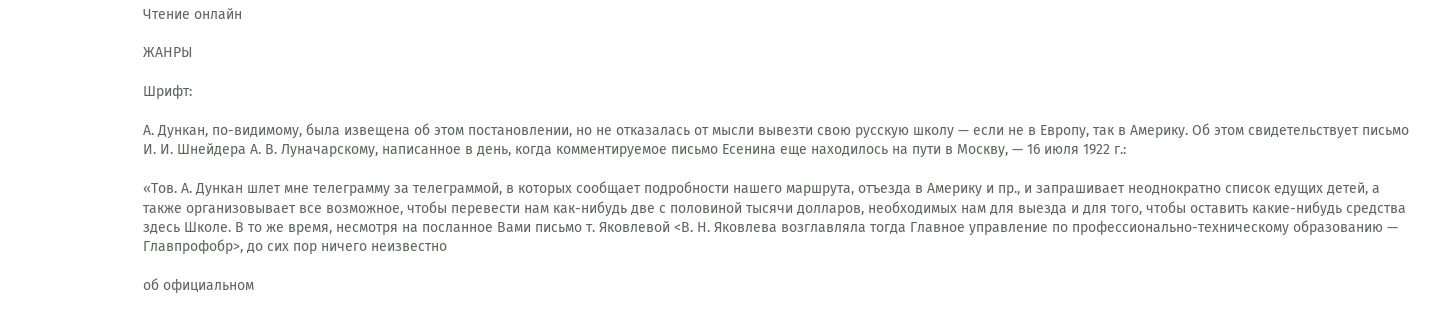Чтение онлайн

ЖАНРЫ

Шрифт:

А. Дункан, по-видимому, была извещена об этом постановлении, но не отказалась от мысли вывезти свою русскую школу — если не в Европу, так в Америку. Об этом свидетельствует письмо И. И. Шнейдера А. В. Луначарскому, написанное в день, когда комментируемое письмо Есенина еще находилось на пути в Москву, — 16 июля 1922 г.:

«Тов. А. Дункан шлет мне телеграмму за телеграммой, в которых сообщает подробности нашего маршрута, отъезда в Америку и пр., и запрашивает неоднократно список едущих детей, а также организовывает все возможное, чтобы перевести нам как-нибудь две с половиной тысячи долларов, необходимых нам для выезда и для того, чтобы оставить какие-нибудь средства здесь Школе. В то же время, несмотря на посланное Вами письмо т. Яковлевой <В. Н. Яковлева возглавляла тогда Главное управление по профессионально-техническому образованию — Главпрофобр>, до сих пор ничего неизвестно

об официальном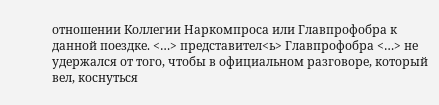отношении Коллегии Наркомпроса или Главпрофобра к данной поездке. <…> представител<ь> Главпрофобра <…> не удержался от того, чтобы в официальном разговоре, который вел, коснуться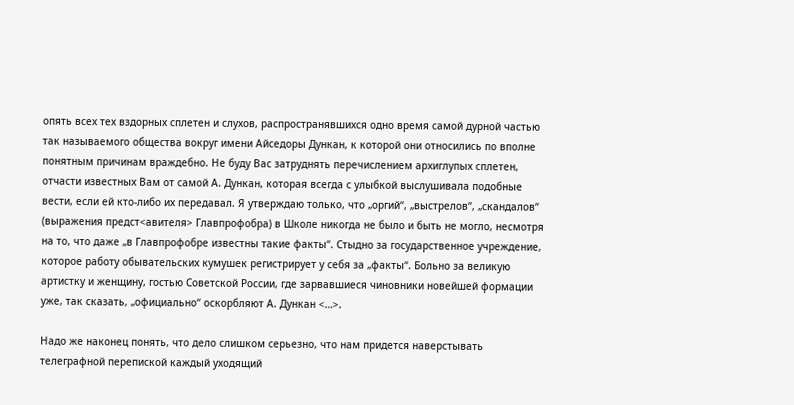опять всех тех вздорных сплетен и слухов, распространявшихся одно время самой дурной частью так называемого общества вокруг имени Айседоры Дункан, к которой они относились по вполне понятным причинам враждебно. Не буду Вас затруднять перечислением архиглупых сплетен, отчасти известных Вам от самой А. Дункан, которая всегда с улыбкой выслушивала подобные вести, если ей кто-либо их передавал. Я утверждаю только, что „оргий“, „выстрелов“, „скандалов“ (выражения предст<авителя> Главпрофобра) в Школе никогда не было и быть не могло, несмотря на то, что даже „в Главпрофобре известны такие факты“. Стыдно за государственное учреждение, которое работу обывательских кумушек регистрирует у себя за „факты“. Больно за великую артистку и женщину, гостью Советской России, где зарвавшиеся чиновники новейшей формации уже, так сказать, „официально“ оскорбляют А. Дункан <…>.

Надо же наконец понять, что дело слишком серьезно, что нам придется наверстывать телеграфной перепиской каждый уходящий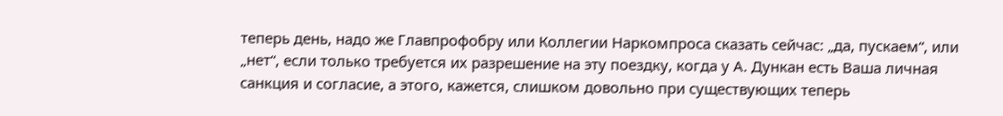теперь день, надо же Главпрофобру или Коллегии Наркомпроса сказать сейчас: „да, пускаем“, или „нет“, если только требуется их разрешение на эту поездку, когда у А. Дункан есть Ваша личная санкция и согласие, а этого, кажется, слишком довольно при существующих теперь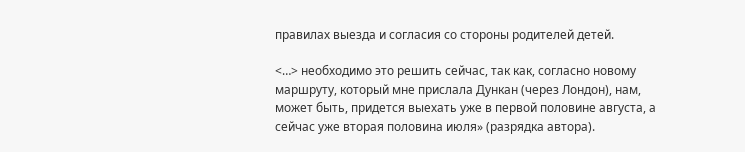правилах выезда и согласия со стороны родителей детей.

<…> необходимо это решить сейчас, так как, согласно новому маршруту, который мне прислала Дункан (через Лондон), нам, может быть, придется выехать уже в первой половине августа, а сейчас уже вторая половина июля» (разрядка автора).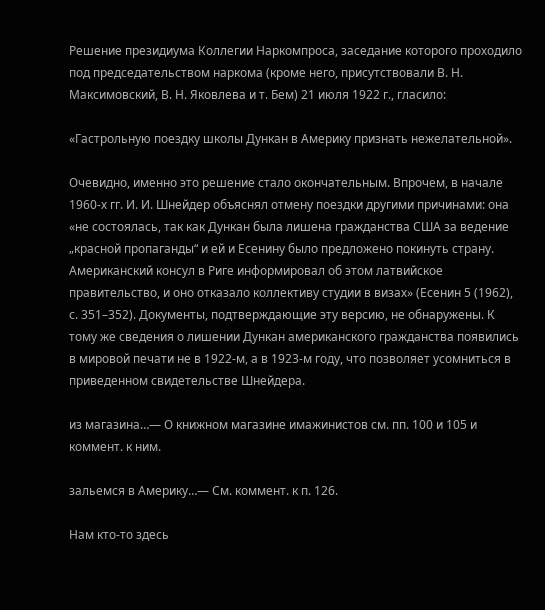Решение президиума Коллегии Наркомпроса, заседание которого проходило под председательством наркома (кроме него, присутствовали В. Н. Максимовский, В. Н. Яковлева и т. Бем) 21 июля 1922 г., гласило:

«Гастрольную поездку школы Дункан в Америку признать нежелательной».

Очевидно, именно это решение стало окончательным. Впрочем, в начале 1960-х гг. И. И. Шнейдер объяснял отмену поездки другими причинами: она «не состоялась, так как Дункан была лишена гражданства США за ведение „красной пропаганды“ и ей и Есенину было предложено покинуть страну. Американский консул в Риге информировал об этом латвийское правительство, и оно отказало коллективу студии в визах» (Есенин 5 (1962), с. 351–352). Документы, подтверждающие эту версию, не обнаружены. К тому же сведения о лишении Дункан американского гражданства появились в мировой печати не в 1922-м, а в 1923-м году, что позволяет усомниться в приведенном свидетельстве Шнейдера.

из магазина…— О книжном магазине имажинистов см. пп. 100 и 105 и коммент. к ним.

зальемся в Америку…— См. коммент. к п. 126.

Нам кто-то здесь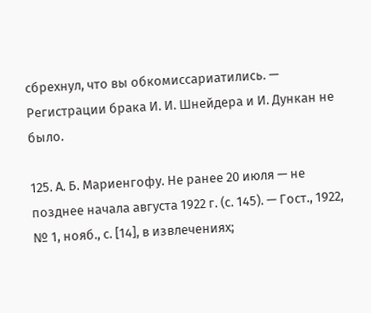сбрехнул, что вы обкомиссариатились. — Регистрации брака И. И. Шнейдера и И. Дункан не было.

125. А. Б. Мариенгофу. Не ранее 20 июля — не позднее начала августа 1922 г. (с. 145). — Гост., 1922, № 1, нояб., с. [14], в извлечениях;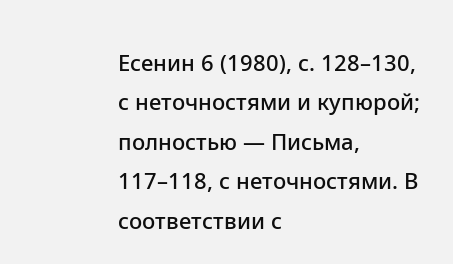Есенин 6 (1980), с. 128–130, с неточностями и купюрой; полностью — Письма, 117–118, с неточностями. В соответствии с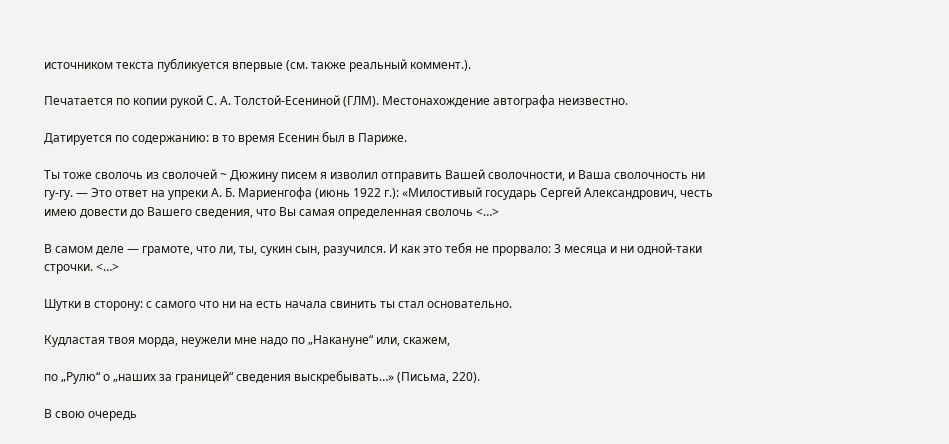источником текста публикуется впервые (см. также реальный коммент.).

Печатается по копии рукой С. А. Толстой-Есениной (ГЛМ). Местонахождение автографа неизвестно.

Датируется по содержанию: в то время Есенин был в Париже.

Ты тоже сволочь из сволочей ~ Дюжину писем я изволил отправить Вашей сволочности, и Ваша сволочность ни гу-гу. — Это ответ на упреки А. Б. Мариенгофа (июнь 1922 г.): «Милостивый государь Сергей Александрович, честь имею довести до Вашего сведения, что Вы самая определенная сволочь <…>

В самом деле — грамоте, что ли, ты, сукин сын, разучился. И как это тебя не прорвало: 3 месяца и ни одной-таки строчки. <…>

Шутки в сторону: с самого что ни на есть начала свинить ты стал основательно.

Кудластая твоя морда, неужели мне надо по „Накануне“ или, скажем,

по „Рулю“ о „наших за границей“ сведения выскребывать…» (Письма, 220).

В свою очередь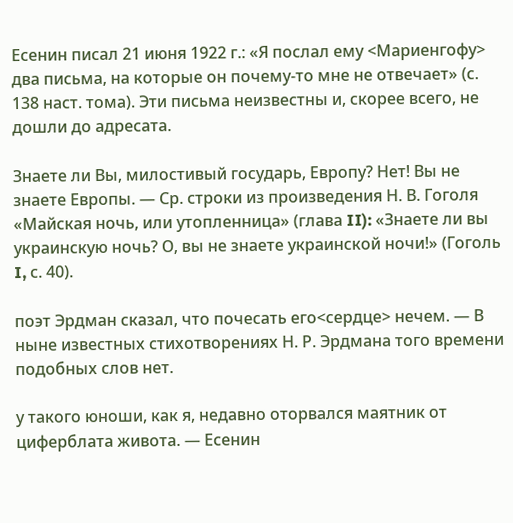Есенин писал 21 июня 1922 г.: «Я послал ему <Мариенгофу> два письма, на которые он почему-то мне не отвечает» (с. 138 наст. тома). Эти письма неизвестны и, скорее всего, не дошли до адресата.

Знаете ли Вы, милостивый государь, Европу? Нет! Вы не знаете Европы. — Ср. строки из произведения Н. В. Гоголя «Майская ночь, или утопленница» (глава II): «Знаете ли вы украинскую ночь? О, вы не знаете украинской ночи!» (Гоголь I, с. 40).

поэт Эрдман сказал, что почесать его<сердце> нечем. — В ныне известных стихотворениях Н. Р. Эрдмана того времени подобных слов нет.

у такого юноши, как я, недавно оторвался маятник от циферблата живота. — Есенин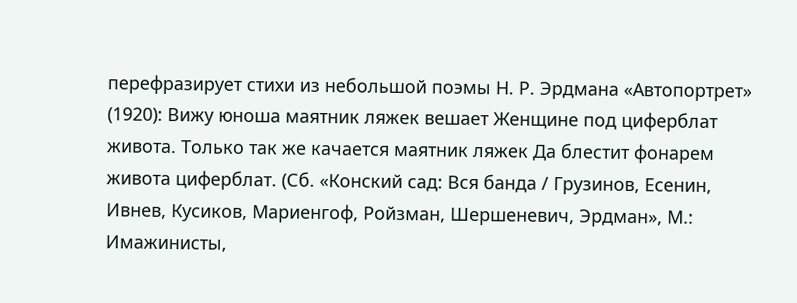перефразирует стихи из небольшой поэмы Н. Р. Эрдмана «Автопортрет» (1920): Вижу юноша маятник ляжек вешает Женщине под циферблат живота. Только так же качается маятник ляжек Да блестит фонарем живота циферблат. (Сб. «Конский сад: Вся банда / Грузинов, Есенин, Ивнев, Кусиков, Мариенгоф, Ройзман, Шершеневич, Эрдман», М.: Имажинисты,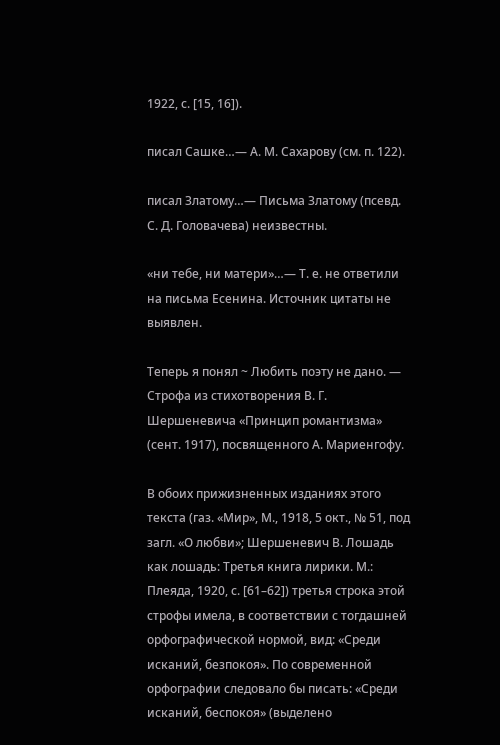1922, с. [15, 16]).

писал Сашке…— А. М. Сахарову (см. п. 122).

писал Златому…— Письма Златому (псевд. С. Д. Головачева) неизвестны.

«ни тебе, ни матери»…— Т. е. не ответили на письма Есенина. Источник цитаты не выявлен.

Теперь я понял ~ Любить поэту не дано. — Строфа из стихотворения В. Г. Шершеневича «Принцип романтизма» (сент. 1917), посвященного А. Мариенгофу.

В обоих прижизненных изданиях этого текста (газ. «Мир», М., 1918, 5 окт., № 51, под загл. «О любви»; Шершеневич В. Лошадь как лошадь: Третья книга лирики. М.: Плеяда, 1920, с. [61–62]) третья строка этой строфы имела, в соответствии с тогдашней орфографической нормой, вид: «Среди исканий, безпокоя». По современной орфографии следовало бы писать: «Среди исканий, беспокоя» (выделено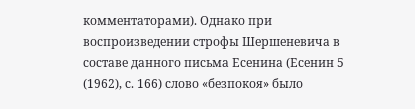комментаторами). Однако при воспроизведении строфы Шершеневича в составе данного письма Есенина (Есенин 5 (1962), с. 166) слово «безпокоя» было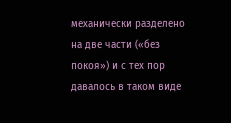механически разделено на две части («без покоя») и с тех пор давалось в таком виде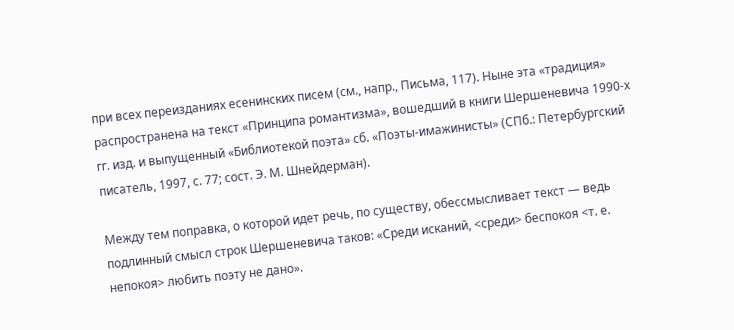при всех переизданиях есенинских писем (см., напр., Письма, 117). Ныне эта «традиция» распространена на текст «Принципа романтизма», вошедший в книги Шершеневича 1990-х гг. изд. и выпущенный «Библиотекой поэта» сб. «Поэты-имажинисты» (СПб.: Петербургский писатель, 1997, с. 77; сост. Э. М. Шнейдерман).

Между тем поправка, о которой идет речь, по существу, обессмысливает текст — ведь подлинный смысл строк Шершеневича таков: «Среди исканий, <среди> беспокоя <т. е. непокоя> любить поэту не дано».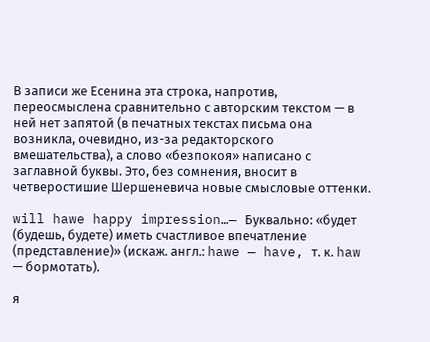В записи же Есенина эта строка, напротив, переосмыслена сравнительно с авторским текстом — в ней нет запятой (в печатных текстах письма она возникла, очевидно, из-за редакторского вмешательства), а слово «безпокоя» написано с заглавной буквы. Это, без сомнения, вносит в четверостишие Шершеневича новые смысловые оттенки.

will hawe happy impression…— Буквально: «будет (будешь, будете) иметь счастливое впечатление (представление)» (искаж. англ.: hawe — have, т. к. haw — бормотать).

я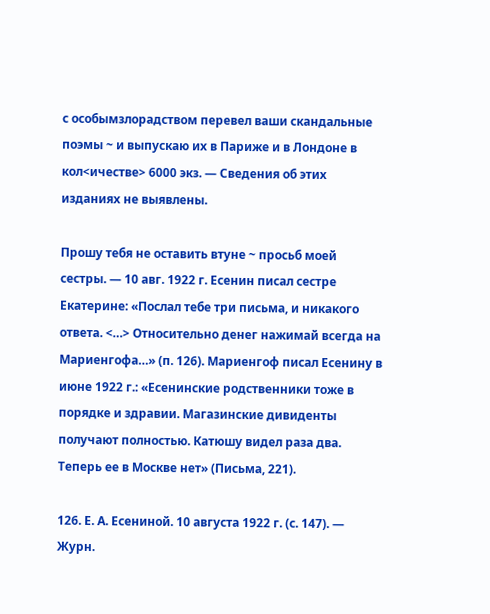с особымзлорадством перевел ваши скандальные поэмы ~ и выпускаю их в Париже и в Лондоне в кол<ичестве> 6000 экз. — Сведения об этих изданиях не выявлены.

Прошу тебя не оставить втуне ~ просьб моей сестры. — 10 авг. 1922 г. Есенин писал сестре Екатерине: «Послал тебе три письма, и никакого ответа. <…> Относительно денег нажимай всегда на Мариенгофа…» (п. 126). Мариенгоф писал Есенину в июне 1922 г.: «Есенинские родственники тоже в порядке и здравии. Магазинские дивиденты получают полностью. Катюшу видел раза два. Теперь ее в Москве нет» (Письма, 221).

126. Е. А. Есениной. 10 августа 1922 г. (с. 147). — Журн.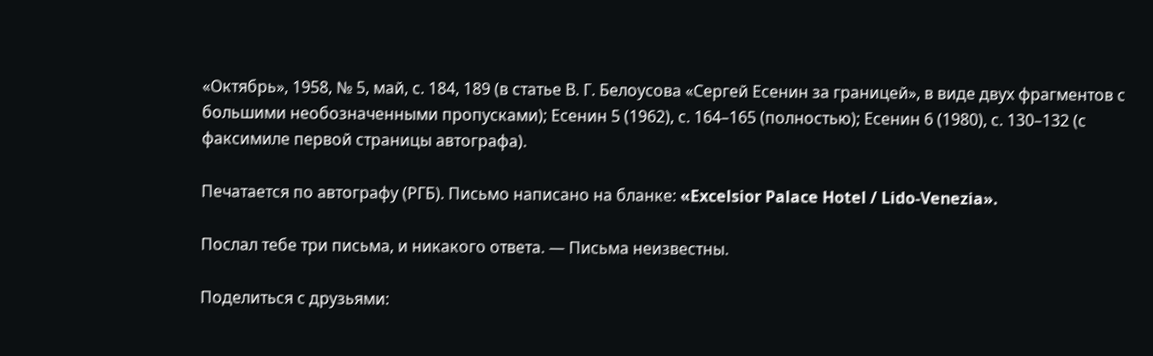«Октябрь», 1958, № 5, май, с. 184, 189 (в статье В. Г. Белоусова «Сергей Есенин за границей», в виде двух фрагментов с большими необозначенными пропусками); Есенин 5 (1962), с. 164–165 (полностью); Есенин 6 (1980), с. 130–132 (с факсимиле первой страницы автографа).

Печатается по автографу (РГБ). Письмо написано на бланке: «Excelsior Palace Hotel / Lido-Venezia».

Послал тебе три письма, и никакого ответа. — Письма неизвестны.

Поделиться с друзьями: